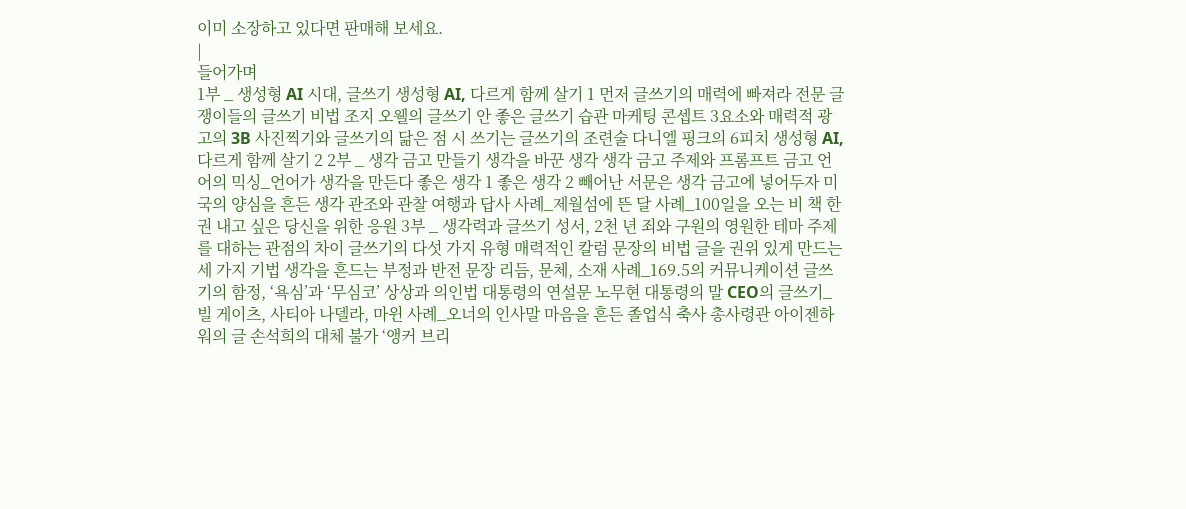이미 소장하고 있다면 판매해 보세요.
|
들어가며
1부 _ 생성형 AI 시대, 글쓰기 생성형 AI, 다르게 함께 살기 1 먼저 글쓰기의 매력에 빠져라 전문 글쟁이들의 글쓰기 비법 조지 오웰의 글쓰기 안 좋은 글쓰기 습관 마케팅 콘셉트 3요소와 매력적 광고의 3B 사진찍기와 글쓰기의 닮은 점 시 쓰기는 글쓰기의 조련술 다니엘 핑크의 6피치 생성형 AI, 다르게 함께 살기 2 2부 _ 생각 금고 만들기 생각을 바꾼 생각 생각 금고 주제와 프롬프트 금고 언어의 믹싱_언어가 생각을 만든다 좋은 생각 1 좋은 생각 2 빼어난 서문은 생각 금고에 넣어두자 미국의 양심을 흔든 생각 관조와 관찰 여행과 답사 사례_제월섬에 뜬 달 사례_100일을 오는 비 책 한 권 내고 싶은 당신을 위한 응원 3부 _ 생각력과 글쓰기 성서, 2천 년 죄와 구원의 영원한 테마 주제를 대하는 관점의 차이 글쓰기의 다섯 가지 유형 매력적인 칼럼 문장의 비법 글을 권위 있게 만드는 세 가지 기법 생각을 흔드는 부정과 반전 문장 리듬, 문체, 소재 사례_169.5의 커뮤니케이션 글쓰기의 함정, ‘욕심’과 ‘무심코’ 상상과 의인법 대통령의 연설문 노무현 대통령의 말 CEO의 글쓰기_빌 게이츠, 사티아 나델라, 마윈 사례_오너의 인사말 마음을 흔든 졸업식 축사 총사령관 아이젠하워의 글 손석희의 대체 불가 ‘앵커 브리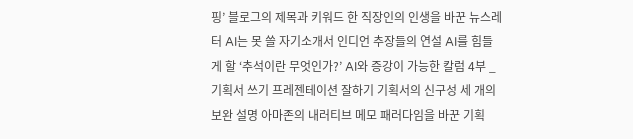핑’ 블로그의 제목과 키워드 한 직장인의 인생을 바꾼 뉴스레터 AI는 못 쓸 자기소개서 인디언 추장들의 연설 AI를 힘들게 할 ‘추석이란 무엇인가?’ AI와 증강이 가능한 칼럼 4부 _ 기획서 쓰기 프레젠테이션 잘하기 기획서의 신구성 세 개의 보완 설명 아마존의 내러티브 메모 패러다임을 바꾼 기획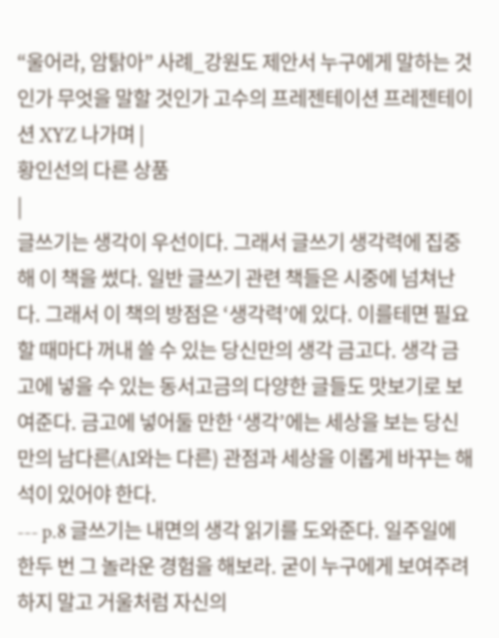“울어라, 암탉아” 사례_강원도 제안서 누구에게 말하는 것인가 무엇을 말할 것인가 고수의 프레젠테이션 프레젠테이션 XYZ 나가며 |
황인선의 다른 상품
|
글쓰기는 생각이 우선이다. 그래서 글쓰기 생각력에 집중해 이 책을 썼다. 일반 글쓰기 관련 책들은 시중에 넘쳐난다. 그래서 이 책의 방점은 ‘생각력’에 있다. 이를테면 필요할 때마다 꺼내 쓸 수 있는 당신만의 생각 금고다. 생각 금고에 넣을 수 있는 동서고금의 다양한 글들도 맛보기로 보여준다. 금고에 넣어둘 만한 ‘생각’에는 세상을 보는 당신만의 남다른(AI와는 다른) 관점과 세상을 이롭게 바꾸는 해석이 있어야 한다.
--- p.8 글쓰기는 내면의 생각 읽기를 도와준다. 일주일에 한두 번 그 놀라운 경험을 해보라. 굳이 누구에게 보여주려 하지 말고 거울처럼 자신의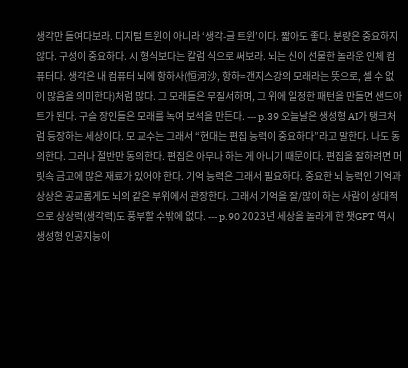생각만 들여다보라. 디지털 트윈이 아니라 ‘생각-글 트윈’이다. 짧아도 좋다. 분량은 중요하지 않다. 구성이 중요하다. 시 형식보다는 칼럼 식으로 써보라. 뇌는 신이 선물한 놀라운 인체 컴퓨터다. 생각은 내 컴퓨터 뇌에 항하사(恒河沙, 항하=갠지스강의 모래라는 뜻으로, 셀 수 없이 많음을 의미한다)처럼 많다. 그 모래들은 무질서하며, 그 위에 일정한 패턴을 만들면 샌드아트가 된다. 구슬 장인들은 모래를 녹여 보석을 만든다. --- p.39 오늘날은 생성형 AI가 탱크처럼 등장하는 세상이다. 모 교수는 그래서 “현대는 편집 능력이 중요하다”라고 말한다. 나도 동의한다. 그러나 절반만 동의한다. 편집은 아무나 하는 게 아니기 때문이다. 편집을 잘하려면 머릿속 금고에 많은 재료가 있어야 한다. 기억 능력은 그래서 필요하다. 중요한 뇌 능력인 기억과 상상은 공교롭게도 뇌의 같은 부위에서 관장한다. 그래서 기억을 잘/많이 하는 사람이 상대적으로 상상력(생각력)도 풍부할 수밖에 없다. --- p.90 2023년 세상을 놀라게 한 챗GPT 역시 생성형 인공지능이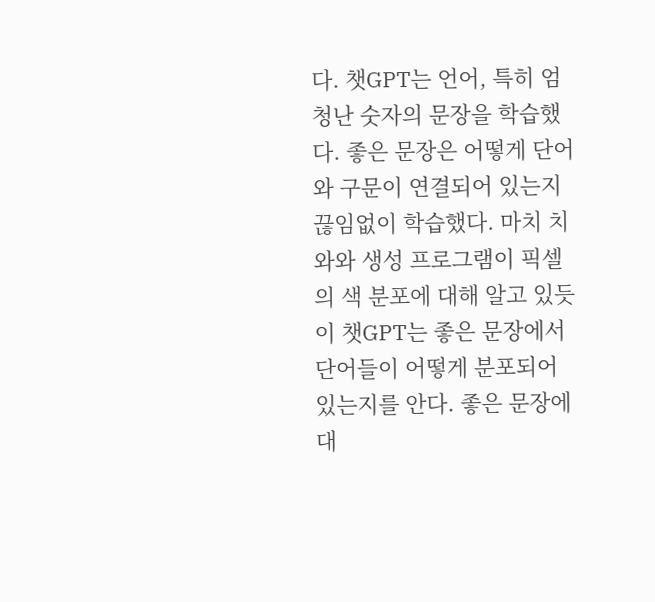다. 챗GPT는 언어, 특히 엄청난 숫자의 문장을 학습했다. 좋은 문장은 어떻게 단어와 구문이 연결되어 있는지 끊임없이 학습했다. 마치 치와와 생성 프로그램이 픽셀의 색 분포에 대해 알고 있듯이 챗GPT는 좋은 문장에서 단어들이 어떻게 분포되어 있는지를 안다. 좋은 문장에 대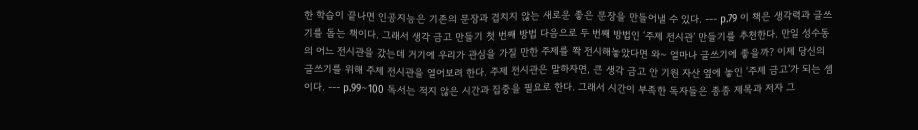한 학습이 끝나면 인공지능은 기존의 문장과 겹치지 않는 새로운 좋은 문장을 만들어낼 수 있다. --- p.79 이 책은 생각력과 글쓰기를 돕는 책이다. 그래서 생각 금고 만들기 첫 번째 방법 다음으로 두 번째 방법인 ‘주제 전시관’ 만들기를 추천한다. 만일 성수동의 어느 전시관을 갔는데 거기에 우리가 관심을 가질 만한 주제를 쫙 전시해놓았다면 와~ 얼마나 글쓰기에 좋을까? 이제 당신의 글쓰기를 위해 주제 전시관을 열어보려 한다. 주제 전시관은 말하자면, 큰 생각 금고 안 기원 자산 옆에 놓인 ‘주제 금고’가 되는 셈이다. --- p.99∼100 독서는 적지 않은 시간과 집중을 필요로 한다. 그래서 시간이 부족한 독자들은 종종 제목과 저자 그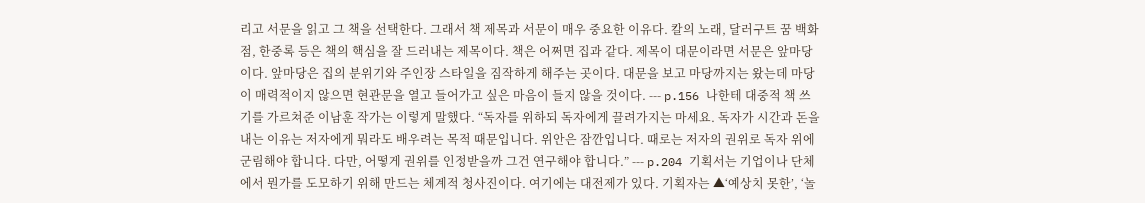리고 서문을 읽고 그 책을 선택한다. 그래서 책 제목과 서문이 매우 중요한 이유다. 칼의 노래, 달러구트 꿈 백화점, 한중록 등은 책의 핵심을 잘 드러내는 제목이다. 책은 어쩌면 집과 같다. 제목이 대문이라면 서문은 앞마당이다. 앞마당은 집의 분위기와 주인장 스타일을 짐작하게 해주는 곳이다. 대문을 보고 마당까지는 왔는데 마당이 매력적이지 않으면 현관문을 열고 들어가고 싶은 마음이 들지 않을 것이다. --- p.156 나한테 대중적 책 쓰기를 가르쳐준 이남훈 작가는 이렇게 말했다. “독자를 위하되 독자에게 끌려가지는 마세요. 독자가 시간과 돈을 내는 이유는 저자에게 뭐라도 배우려는 목적 때문입니다. 위안은 잠깐입니다. 때로는 저자의 권위로 독자 위에 군림해야 합니다. 다만, 어떻게 권위를 인정받을까 그건 연구해야 합니다.” --- p.204 기획서는 기업이나 단체에서 뭔가를 도모하기 위해 만드는 체계적 청사진이다. 여기에는 대전제가 있다. 기획자는 ▲‘예상치 못한’, ‘놀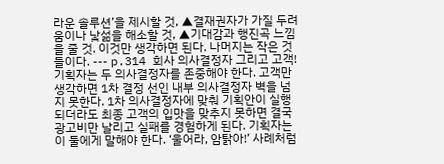라운 솔루션’을 제시할 것, ▲결재권자가 가질 두려움이나 낯섦을 해소할 것, ▲기대감과 행진곡 느낌을 줄 것. 이것만 생각하면 된다. 나머지는 작은 것들이다. --- p.314 회사 의사결정자 그리고 고객! 기획자는 두 의사결정자를 존중해야 한다. 고객만 생각하면 1차 결정 선인 내부 의사결정자 벽을 넘지 못한다. 1차 의사결정자에 맞춰 기획안이 실행되더라도 최종 고객의 입맛을 맞추지 못하면 결국 광고비만 날리고 실패를 경험하게 된다. 기획자는 이 둘에게 말해야 한다. ‘울어라, 암탉아!’ 사례처럼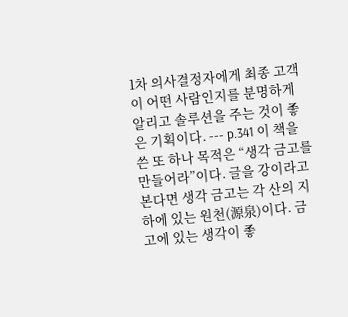1차 의사결정자에게 최종 고객이 어떤 사람인지를 분명하게 알리고 솔루션을 주는 것이 좋은 기획이다. --- p.341 이 책을 쓴 또 하나 목적은 “생각 금고를 만들어라”이다. 글을 강이라고 본다면 생각 금고는 각 산의 지하에 있는 원천(源泉)이다. 금고에 있는 생각이 좋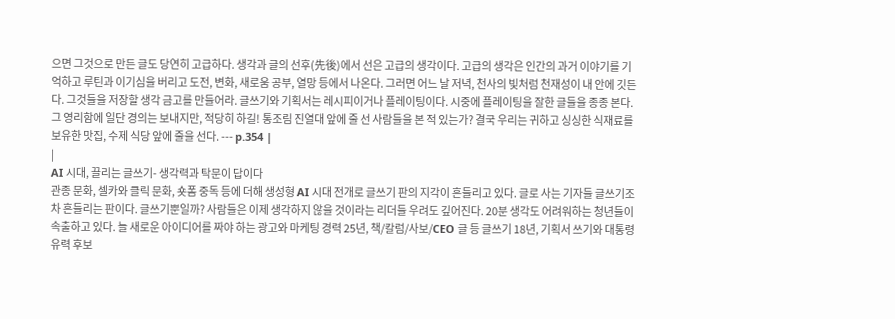으면 그것으로 만든 글도 당연히 고급하다. 생각과 글의 선후(先後)에서 선은 고급의 생각이다. 고급의 생각은 인간의 과거 이야기를 기억하고 루틴과 이기심을 버리고 도전, 변화, 새로움 공부, 열망 등에서 나온다. 그러면 어느 날 저녁, 천사의 빛처럼 천재성이 내 안에 깃든다. 그것들을 저장할 생각 금고를 만들어라. 글쓰기와 기획서는 레시피이거나 플레이팅이다. 시중에 플레이팅을 잘한 글들을 종종 본다. 그 영리함에 일단 경의는 보내지만, 적당히 하길! 통조림 진열대 앞에 줄 선 사람들을 본 적 있는가? 결국 우리는 귀하고 싱싱한 식재료를 보유한 맛집, 수제 식당 앞에 줄을 선다. --- p.354 |
|
AI 시대, 끌리는 글쓰기- 생각력과 탁문이 답이다
관종 문화, 셀카와 클릭 문화, 숏폼 중독 등에 더해 생성형 AI 시대 전개로 글쓰기 판의 지각이 흔들리고 있다. 글로 사는 기자들 글쓰기조차 흔들리는 판이다. 글쓰기뿐일까? 사람들은 이제 생각하지 않을 것이라는 리더들 우려도 깊어진다. 20분 생각도 어려워하는 청년들이 속출하고 있다. 늘 새로운 아이디어를 짜야 하는 광고와 마케팅 경력 25년, 책/칼럼/사보/CEO 글 등 글쓰기 18년, 기획서 쓰기와 대통령 유력 후보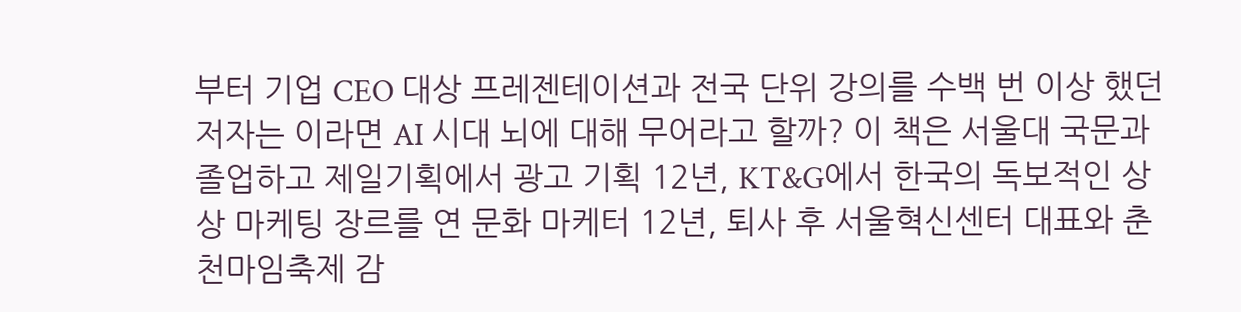부터 기업 CEO 대상 프레젠테이션과 전국 단위 강의를 수백 번 이상 했던 저자는 이라면 AI 시대 뇌에 대해 무어라고 할까? 이 책은 서울대 국문과 졸업하고 제일기획에서 광고 기획 12년, KT&G에서 한국의 독보적인 상상 마케팅 장르를 연 문화 마케터 12년, 퇴사 후 서울혁신센터 대표와 춘천마임축제 감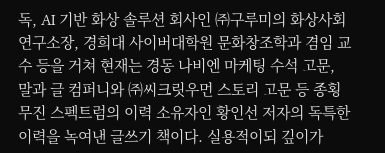독, AI 기반 화상 솔루션 회사인 ㈜구루미의 화상사회연구소장, 경희대 사이버대학원 문화창조학과 겸임 교수 등을 거쳐 현재는 경동 나비엔 마케팅 수석 고문, 말과 글 컴퍼니와 ㈜씨크릿우먼 스토리 고문 등 종횡무진 스펙트럼의 이력 소유자인 황인선 저자의 독특한 이력을 녹여낸 글쓰기 책이다. 실용적이되 깊이가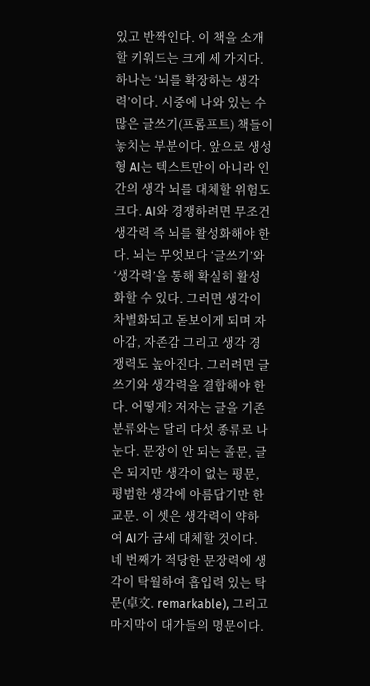있고 반짝인다. 이 책을 소개할 키워드는 크게 세 가지다. 하나는 ‘뇌를 확장하는 생각력’이다. 시중에 나와 있는 수많은 글쓰기(프롬프트) 책들이 놓치는 부분이다. 앞으로 생성형 AI는 텍스트만이 아니라 인간의 생각 뇌를 대체할 위험도 크다. AI와 경쟁하려면 무조건 생각력 즉 뇌를 활성화해야 한다. 뇌는 무엇보다 ‘글쓰기’와 ‘생각력’을 통해 확실히 활성화할 수 있다. 그러면 생각이 차별화되고 돋보이게 되며 자아감, 자존감 그리고 생각 경쟁력도 높아진다. 그러려면 글쓰기와 생각력을 결합해야 한다. 어떻게? 저자는 글을 기존 분류와는 달리 다섯 종류로 나눈다. 문장이 안 되는 졸문, 글은 되지만 생각이 없는 평문, 평범한 생각에 아름답기만 한 교문. 이 셋은 생각력이 약하여 AI가 금세 대체할 것이다. 네 번째가 적당한 문장력에 생각이 탁월하여 흡입력 있는 탁문(卓文. remarkable), 그리고 마지막이 대가들의 명문이다.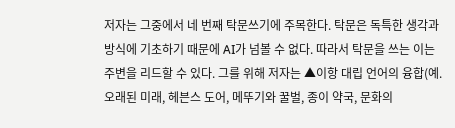저자는 그중에서 네 번째 탁문쓰기에 주목한다. 탁문은 독특한 생각과 방식에 기초하기 때문에 AI가 넘볼 수 없다. 따라서 탁문을 쓰는 이는 주변을 리드할 수 있다. 그를 위해 저자는 ▲이항 대립 언어의 융합(예. 오래된 미래, 헤븐스 도어, 메뚜기와 꿀벌, 종이 약국, 문화의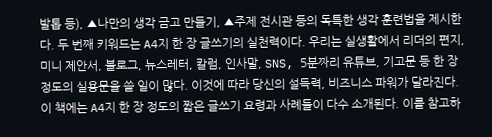발톱 등), ▲나만의 생각 금고 만들기, ▲주제 전시관 등의 독특한 생각 훈련법을 제시한다. 두 번째 키워드는 A4지 한 장 글쓰기의 실천력이다. 우리는 실생활에서 리더의 편지, 미니 제안서, 블로그, 뉴스레터, 칼럼, 인사말, SNS, 5분짜리 유튜브, 기고문 등 한 장 정도의 실용문을 쓸 일이 많다. 이것에 따라 당신의 설득력, 비즈니스 파워가 달라진다. 이 책에는 A4지 한 장 정도의 짧은 글쓰기 요령과 사례들이 다수 소개된다. 이를 참고하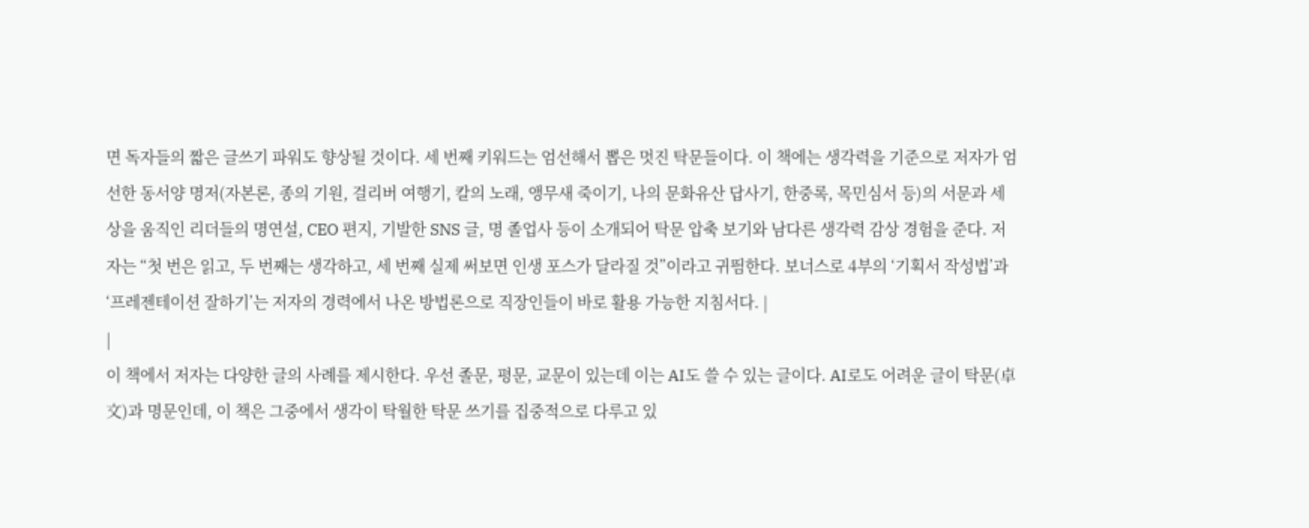면 독자들의 짧은 글쓰기 파워도 향상될 것이다. 세 번째 키워드는 엄선해서 뽑은 멋진 탁문들이다. 이 책에는 생각력을 기준으로 저자가 엄선한 동서양 명저(자본론, 종의 기원, 걸리버 여행기, 칼의 노래, 앵무새 죽이기, 나의 문화유산 답사기, 한중록, 목민심서 등)의 서문과 세상을 움직인 리더들의 명연설, CEO 편지, 기발한 SNS 글, 명 졸업사 등이 소개되어 탁문 압축 보기와 남다른 생각력 감상 경험을 준다. 저자는 “첫 번은 읽고, 두 번째는 생각하고, 세 번째 실제 써보면 인생 포스가 달라질 것”이라고 귀띔한다. 보너스로 4부의 ‘기획서 작성법’과 ‘프레젠테이션 잘하기’는 저자의 경력에서 나온 방법론으로 직장인들이 바로 활용 가능한 지침서다. |
|
이 책에서 저자는 다양한 글의 사례를 제시한다. 우선 졸문, 평문, 교문이 있는데 이는 AI도 쓸 수 있는 글이다. AI로도 어려운 글이 탁문(卓文)과 명문인데, 이 책은 그중에서 생각이 탁월한 탁문 쓰기를 집중적으로 다루고 있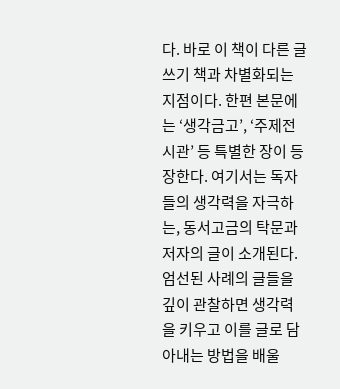다. 바로 이 책이 다른 글쓰기 책과 차별화되는 지점이다. 한편 본문에는 ‘생각금고’, ‘주제전시관’ 등 특별한 장이 등장한다. 여기서는 독자들의 생각력을 자극하는, 동서고금의 탁문과 저자의 글이 소개된다. 엄선된 사례의 글들을 깊이 관찰하면 생각력을 키우고 이를 글로 담아내는 방법을 배울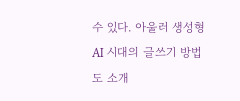수 있다. 아울러 생성형 AI 시대의 글쓰기 방법도 소개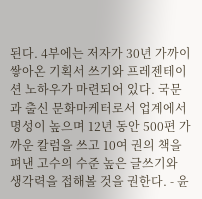된다. 4부에는 저자가 30년 가까이 쌓아온 기획서 쓰기와 프레젠테이션 노하우가 마련되어 있다. 국문과 출신 문화마케터로서 업계에서 명성이 높으며 12년 동안 500편 가까운 칼럼을 쓰고 10여 권의 책을 펴낸 고수의 수준 높은 글쓰기와 생각력을 접해볼 것을 권한다. - 윤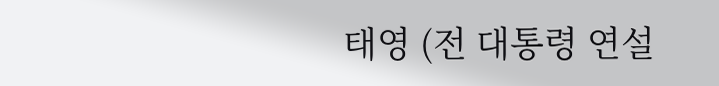태영 (전 대통령 연설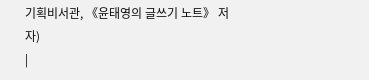기획비서관, 《윤태영의 글쓰기 노트》 저자)
|